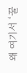왜 여기서 ‘꿀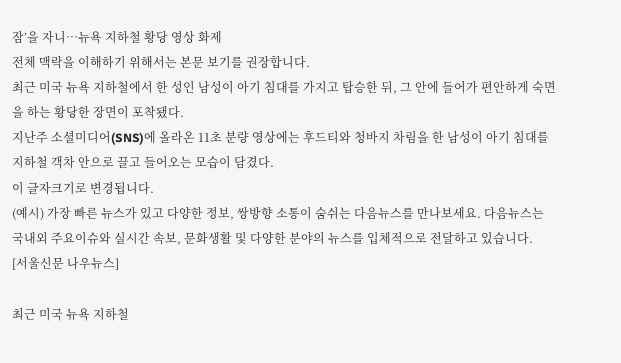잠’을 자니…뉴욕 지하철 황당 영상 화제
전체 맥락을 이해하기 위해서는 본문 보기를 권장합니다.
최근 미국 뉴욕 지하철에서 한 성인 남성이 아기 침대를 가지고 탑승한 뒤, 그 안에 들어가 편안하게 숙면을 하는 황당한 장면이 포착됐다.
지난주 소셜미디어(SNS)에 올라온 11초 분량 영상에는 후드티와 청바지 차림을 한 남성이 아기 침대를 지하철 객차 안으로 끌고 들어오는 모습이 담겼다.
이 글자크기로 변경됩니다.
(예시) 가장 빠른 뉴스가 있고 다양한 정보, 쌍방향 소통이 숨쉬는 다음뉴스를 만나보세요. 다음뉴스는 국내외 주요이슈와 실시간 속보, 문화생활 및 다양한 분야의 뉴스를 입체적으로 전달하고 있습니다.
[서울신문 나우뉴스]

최근 미국 뉴욕 지하철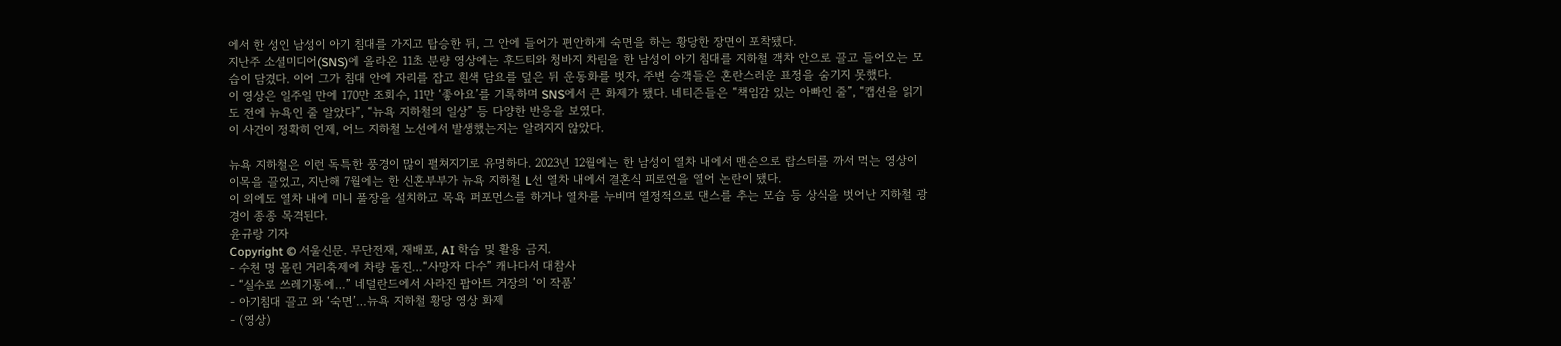에서 한 성인 남성이 아기 침대를 가지고 탑승한 뒤, 그 안에 들어가 편안하게 숙면을 하는 황당한 장면이 포착됐다.
지난주 소셜미디어(SNS)에 올라온 11초 분량 영상에는 후드티와 청바지 차림을 한 남성이 아기 침대를 지하철 객차 안으로 끌고 들어오는 모습이 담겼다. 이어 그가 침대 안에 자리를 잡고 흰색 담요를 덮은 뒤 운동화를 벗자, 주변 승객들은 혼란스러운 표정을 숨기지 못했다.
이 영상은 일주일 만에 170만 조회수, 11만 ‘좋아요’를 기록하며 SNS에서 큰 화제가 됐다. 네티즌들은 “책임감 있는 아빠인 줄”, “캡션을 읽기도 전에 뉴욕인 줄 알았다”, “뉴욕 지하철의 일상” 등 다양한 반응을 보였다.
이 사건이 정확히 언제, 어느 지하철 노선에서 발생했는지는 알려지지 않았다.

뉴욕 지하철은 이런 독특한 풍경이 많이 펼쳐지기로 유명하다. 2023년 12월에는 한 남성이 열차 내에서 맨손으로 랍스터를 까서 먹는 영상이 이목을 끌었고, 지난해 7월에는 한 신혼부부가 뉴욕 지하철 L선 열차 내에서 결혼식 피로연을 열어 논란이 됐다.
이 외에도 열차 내에 미니 풀장을 설치하고 목욕 퍼포먼스를 하거나 열차를 누비며 열정적으로 댄스를 추는 모습 등 상식을 벗어난 지하철 광경이 종종 목격된다.
윤규랑 기자
Copyright © 서울신문. 무단전재, 재배포, AI 학습 및 활용 금지.
- 수천 명 몰린 거리축제에 차량 돌진…“사망자 다수” 캐나다서 대참사
- “실수로 쓰레기통에…” 네덜란드에서 사라진 팝아트 거장의 ‘이 작품’
- 아기침대 끌고 와 ‘숙면’…뉴욕 지하철 황당 영상 화제
- (영상)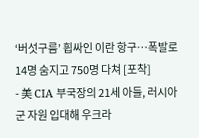‘버섯구름’ 휩싸인 이란 항구…폭발로 14명 숨지고 750명 다쳐 [포착]
- 美 CIA 부국장의 21세 아들, 러시아군 자원 입대해 우크라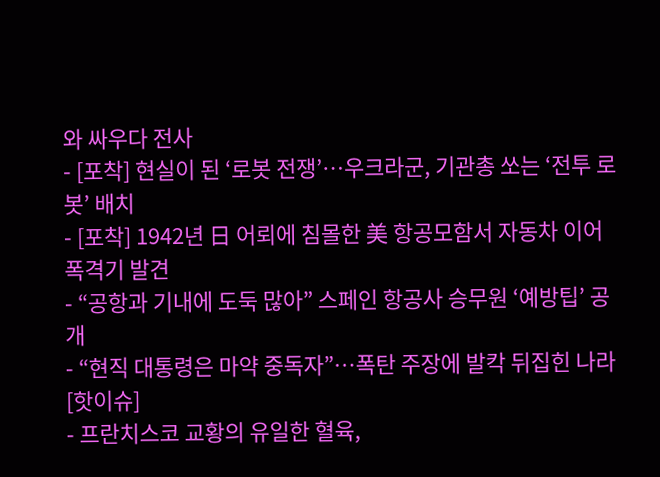와 싸우다 전사
- [포착] 현실이 된 ‘로봇 전쟁’…우크라군, 기관총 쏘는 ‘전투 로봇’ 배치
- [포착] 1942년 日 어뢰에 침몰한 美 항공모함서 자동차 이어 폭격기 발견
- “공항과 기내에 도둑 많아” 스페인 항공사 승무원 ‘예방팁’ 공개
- “현직 대통령은 마약 중독자”…폭탄 주장에 발칵 뒤집힌 나라 [핫이슈]
- 프란치스코 교황의 유일한 혈육,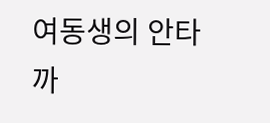여동생의 안타까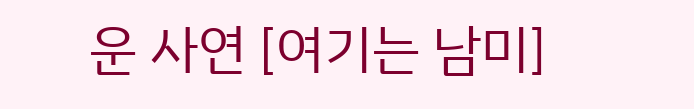운 사연 [여기는 남미]